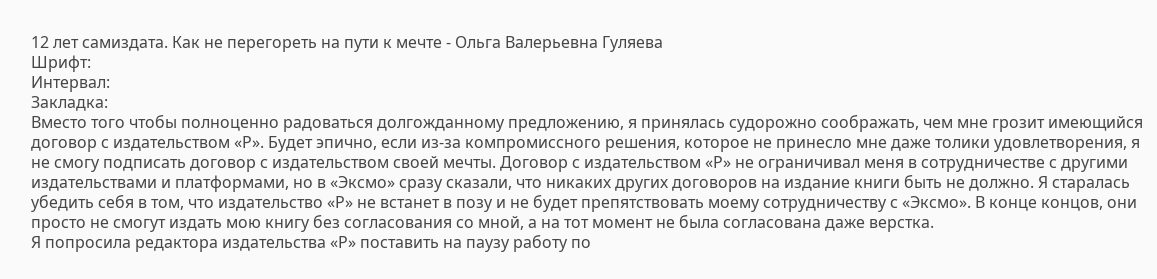12 лет самиздата. Как не перегореть на пути к мечте - Ольга Валерьевна Гуляева
Шрифт:
Интервал:
Закладка:
Вместо того чтобы полноценно радоваться долгожданному предложению, я принялась судорожно соображать, чем мне грозит имеющийся договор с издательством «Р». Будет эпично, если из-за компромиссного решения, которое не принесло мне даже толики удовлетворения, я не смогу подписать договор с издательством своей мечты. Договор с издательством «Р» не ограничивал меня в сотрудничестве с другими издательствами и платформами, но в «Эксмо» сразу сказали, что никаких других договоров на издание книги быть не должно. Я старалась убедить себя в том, что издательство «Р» не встанет в позу и не будет препятствовать моему сотрудничеству с «Эксмо». В конце концов, они просто не смогут издать мою книгу без согласования со мной, а на тот момент не была согласована даже верстка.
Я попросила редактора издательства «Р» поставить на паузу работу по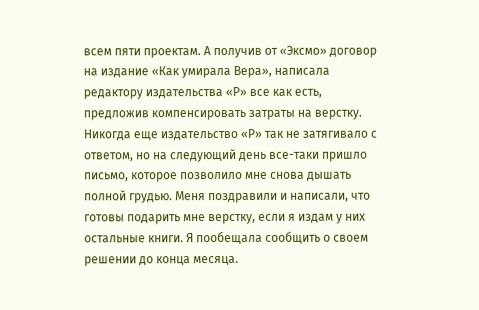всем пяти проектам. А получив от «Эксмо» договор на издание «Как умирала Вера», написала редактору издательства «Р» все как есть, предложив компенсировать затраты на верстку. Никогда еще издательство «Р» так не затягивало с ответом, но на следующий день все-таки пришло письмо, которое позволило мне снова дышать полной грудью. Меня поздравили и написали, что готовы подарить мне верстку, если я издам у них остальные книги. Я пообещала сообщить о своем решении до конца месяца.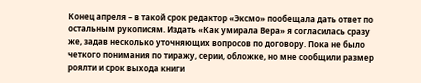Конец апреля – в такой срок редактор «Эксмо» пообещала дать ответ по остальным рукописям. Издать «Как умирала Вера» я согласилась сразу же, задав несколько уточняющих вопросов по договору. Пока не было четкого понимания по тиражу, серии, обложке, но мне сообщили размер роялти и срок выхода книги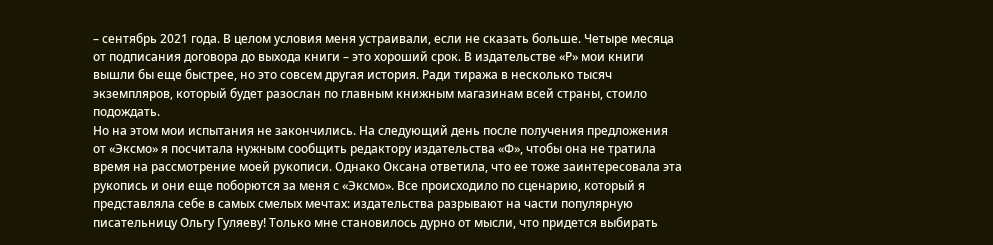– сентябрь 2021 года. В целом условия меня устраивали, если не сказать больше. Четыре месяца от подписания договора до выхода книги – это хороший срок. В издательстве «Р» мои книги вышли бы еще быстрее, но это совсем другая история. Ради тиража в несколько тысяч экземпляров, который будет разослан по главным книжным магазинам всей страны, стоило подождать.
Но на этом мои испытания не закончились. На следующий день после получения предложения от «Эксмо» я посчитала нужным сообщить редактору издательства «Ф», чтобы она не тратила время на рассмотрение моей рукописи. Однако Оксана ответила, что ее тоже заинтересовала эта рукопись и они еще поборются за меня с «Эксмо». Все происходило по сценарию, который я представляла себе в самых смелых мечтах: издательства разрывают на части популярную писательницу Ольгу Гуляеву! Только мне становилось дурно от мысли, что придется выбирать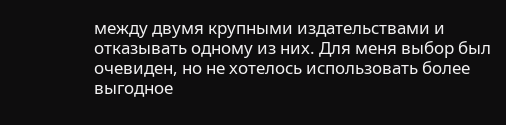между двумя крупными издательствами и отказывать одному из них. Для меня выбор был очевиден, но не хотелось использовать более выгодное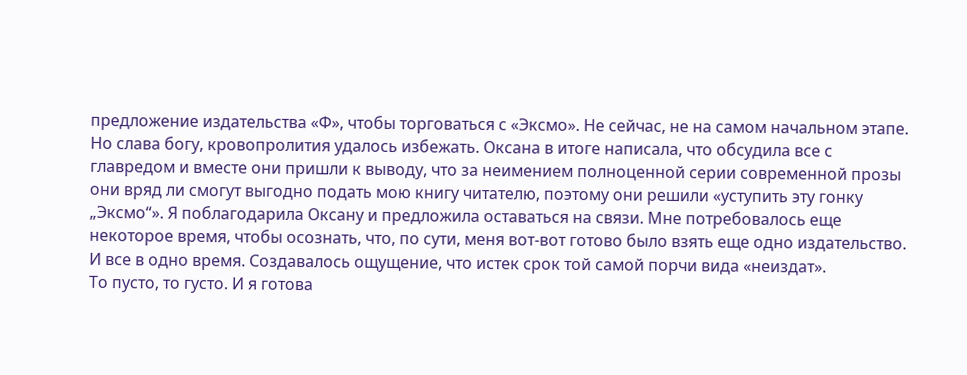предложение издательства «Ф», чтобы торговаться с «Эксмо». Не сейчас, не на самом начальном этапе. Но слава богу, кровопролития удалось избежать. Оксана в итоге написала, что обсудила все с главредом и вместе они пришли к выводу, что за неимением полноценной серии современной прозы они вряд ли смогут выгодно подать мою книгу читателю, поэтому они решили «уступить эту гонку „Эксмо“». Я поблагодарила Оксану и предложила оставаться на связи. Мне потребовалось еще некоторое время, чтобы осознать, что, по сути, меня вот-вот готово было взять еще одно издательство. И все в одно время. Создавалось ощущение, что истек срок той самой порчи вида «неиздат».
То пусто, то густо. И я готова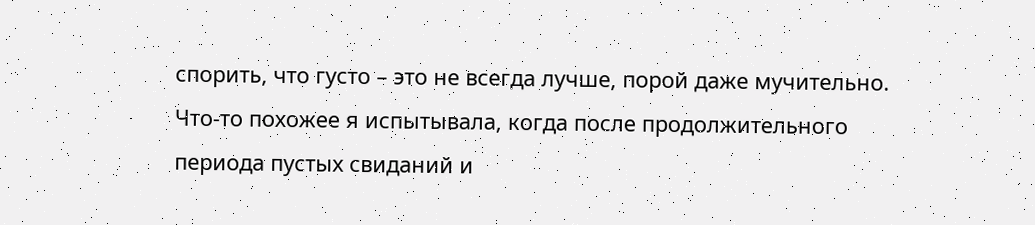спорить, что густо – это не всегда лучше, порой даже мучительно. Что-то похожее я испытывала, когда после продолжительного периода пустых свиданий и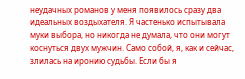неудачных романов у меня появилось сразу два идеальных воздыхателя. Я частенько испытывала муки выбора, но никогда не думала, что они могут коснуться двух мужчин. Само собой, я, как и сейчас, злилась на иронию судьбы. Если бы я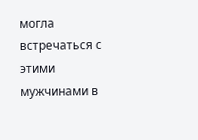могла встречаться с этими мужчинами в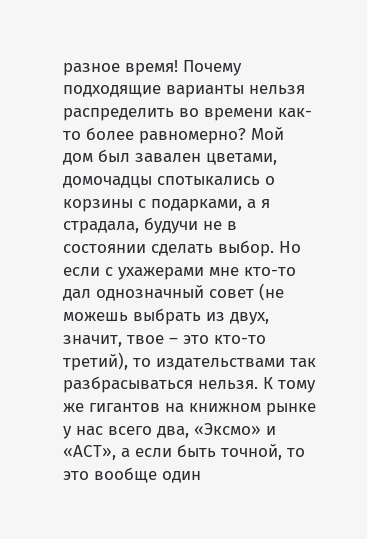разное время! Почему подходящие варианты нельзя распределить во времени как-то более равномерно? Мой дом был завален цветами, домочадцы спотыкались о корзины с подарками, а я страдала, будучи не в состоянии сделать выбор. Но если с ухажерами мне кто-то дал однозначный совет (не можешь выбрать из двух, значит, твое – это кто-то третий), то издательствами так разбрасываться нельзя. К тому же гигантов на книжном рынке у нас всего два, «Эксмо» и «АСТ», а если быть точной, то это вообще один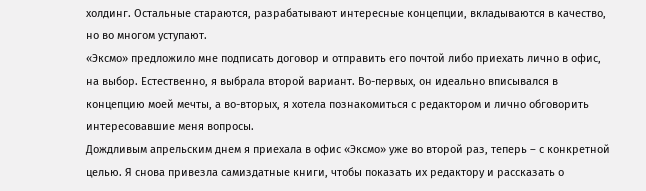холдинг. Остальные стараются, разрабатывают интересные концепции, вкладываются в качество, но во многом уступают.
«Эксмо» предложило мне подписать договор и отправить его почтой либо приехать лично в офис, на выбор. Естественно, я выбрала второй вариант. Во-первых, он идеально вписывался в концепцию моей мечты, а во-вторых, я хотела познакомиться с редактором и лично обговорить интересовавшие меня вопросы.
Дождливым апрельским днем я приехала в офис «Эксмо» уже во второй раз, теперь – с конкретной целью. Я снова привезла самиздатные книги, чтобы показать их редактору и рассказать о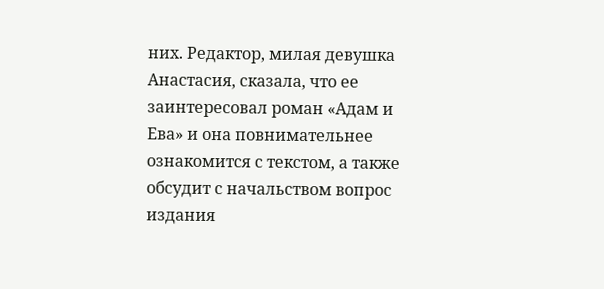них. Редактор, милая девушка Анастасия, сказала, что ее заинтересовал роман «Адам и Ева» и она повнимательнее ознакомится с текстом, а также обсудит с начальством вопрос издания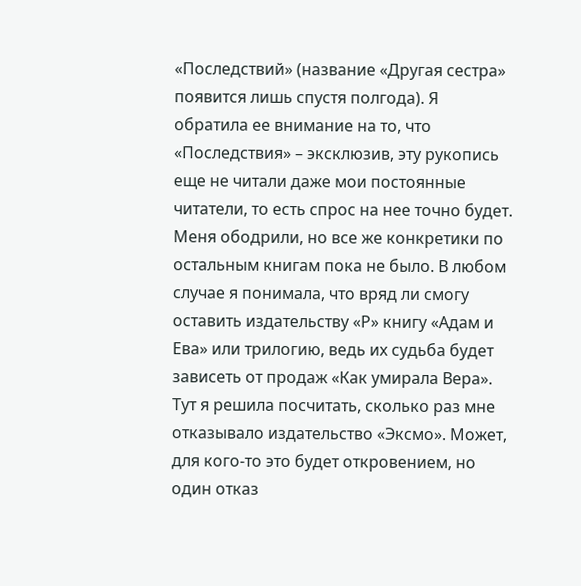«Последствий» (название «Другая сестра» появится лишь спустя полгода). Я обратила ее внимание на то, что «Последствия» – эксклюзив, эту рукопись еще не читали даже мои постоянные читатели, то есть спрос на нее точно будет. Меня ободрили, но все же конкретики по остальным книгам пока не было. В любом случае я понимала, что вряд ли смогу оставить издательству «Р» книгу «Адам и Ева» или трилогию, ведь их судьба будет зависеть от продаж «Как умирала Вера».
Тут я решила посчитать, сколько раз мне отказывало издательство «Эксмо». Может, для кого-то это будет откровением, но один отказ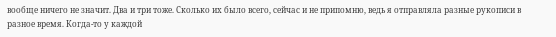вообще ничего не значит. Два и три тоже. Сколько их было всего, сейчас и не припомню, ведь я отправляла разные рукописи в разное время. Когда-то у каждой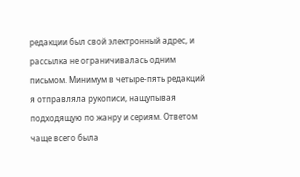редакции был свой электронный адрес, и рассылка не ограничивалась одним письмом. Минимум в четыре-пять редакций я отправляла рукописи, нащупывая подходящую по жанру и сериям. Ответом чаще всего была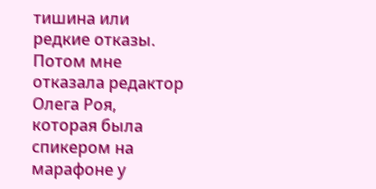тишина или редкие отказы. Потом мне отказала редактор Олега Роя, которая была спикером на марафоне у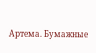Артема. Бумажные